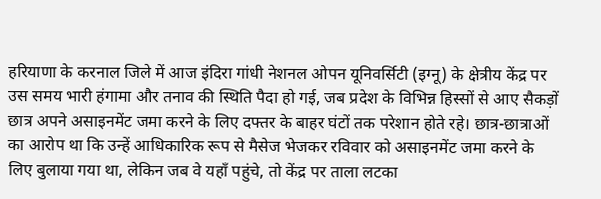हरियाणा के करनाल जिले में आज इंदिरा गांधी नेशनल ओपन यूनिवर्सिटी (इग्नू) के क्षेत्रीय केंद्र पर उस समय भारी हंगामा और तनाव की स्थिति पैदा हो गई, जब प्रदेश के विभिन्न हिस्सों से आए सैकड़ों छात्र अपने असाइनमेंट जमा करने के लिए दफ्तर के बाहर घंटों तक परेशान होते रहे। छात्र-छात्राओं का आरोप था कि उन्हें आधिकारिक रूप से मैसेज भेजकर रविवार को असाइनमेंट जमा करने के लिए बुलाया गया था, लेकिन जब वे यहाँ पहुंचे, तो केंद्र पर ताला लटका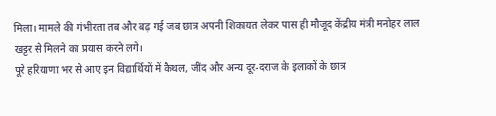मिला। मामले की गंभीरता तब और बढ़ गई जब छात्र अपनी शिकायत लेकर पास ही मौजूद केंद्रीय मंत्री मनोहर लाल खट्टर से मिलने का प्रयास करने लगे।
पूरे हरियाणा भर से आए इन विद्यार्थियों में कैथल, जींद और अन्य दूर-दराज के इलाकों के छात्र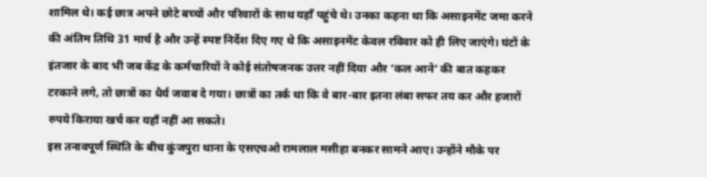शामिल थे। कई छात्र अपने छोटे बच्चों और परिवारों के साथ यहाँ पहुंचे थे। उनका कहना था कि असाइनमेंट जमा करने की अंतिम तिथि 31 मार्च है और उन्हें स्पष्ट निर्देश दिए गए थे कि असाइनमेंट केवल रविवार को ही लिए जाएंगे। घंटों के इंतजार के बाद भी जब केंद्र के कर्मचारियों ने कोई संतोषजनक उत्तर नहीं दिया और ‘कल आने’ की बात कहकर टरकाने लगे, तो छात्रों का धैर्य जवाब दे गया। छात्रों का तर्क था कि वे बार-बार इतना लंबा सफर तय कर और हजारों रुपये किराया खर्च कर यहाँ नहीं आ सकते।
इस तनावपूर्ण स्थिति के बीच कुंजपुरा थाना के एसएचओ रामलाल मसीहा बनकर सामने आए। उन्होंने मौके पर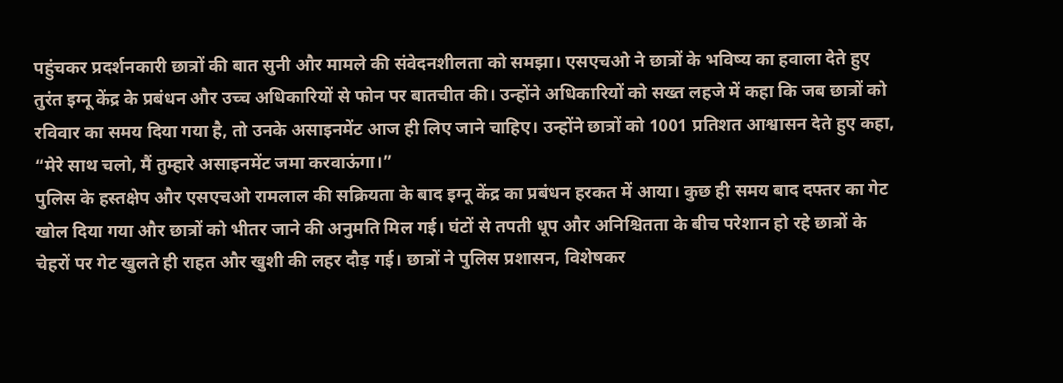पहुंचकर प्रदर्शनकारी छात्रों की बात सुनी और मामले की संवेदनशीलता को समझा। एसएचओ ने छात्रों के भविष्य का हवाला देते हुए तुरंत इग्नू केंद्र के प्रबंधन और उच्च अधिकारियों से फोन पर बातचीत की। उन्होंने अधिकारियों को सख्त लहजे में कहा कि जब छात्रों को रविवार का समय दिया गया है, तो उनके असाइनमेंट आज ही लिए जाने चाहिए। उन्होंने छात्रों को 1001 प्रतिशत आश्वासन देते हुए कहा, “मेरे साथ चलो, मैं तुम्हारे असाइनमेंट जमा करवाऊंगा।”
पुलिस के हस्तक्षेप और एसएचओ रामलाल की सक्रियता के बाद इग्नू केंद्र का प्रबंधन हरकत में आया। कुछ ही समय बाद दफ्तर का गेट खोल दिया गया और छात्रों को भीतर जाने की अनुमति मिल गई। घंटों से तपती धूप और अनिश्चितता के बीच परेशान हो रहे छात्रों के चेहरों पर गेट खुलते ही राहत और खुशी की लहर दौड़ गई। छात्रों ने पुलिस प्रशासन, विशेषकर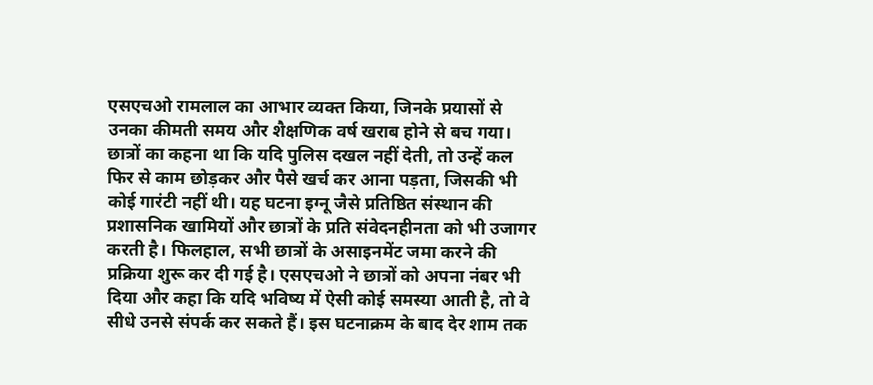एसएचओ रामलाल का आभार व्यक्त किया, जिनके प्रयासों से उनका कीमती समय और शैक्षणिक वर्ष खराब होने से बच गया।
छात्रों का कहना था कि यदि पुलिस दखल नहीं देती, तो उन्हें कल फिर से काम छोड़कर और पैसे खर्च कर आना पड़ता, जिसकी भी कोई गारंटी नहीं थी। यह घटना इग्नू जैसे प्रतिष्ठित संस्थान की प्रशासनिक खामियों और छात्रों के प्रति संवेदनहीनता को भी उजागर करती है। फिलहाल, सभी छात्रों के असाइनमेंट जमा करने की प्रक्रिया शुरू कर दी गई है। एसएचओ ने छात्रों को अपना नंबर भी दिया और कहा कि यदि भविष्य में ऐसी कोई समस्या आती है, तो वे सीधे उनसे संपर्क कर सकते हैं। इस घटनाक्रम के बाद देर शाम तक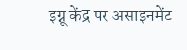इग्नू केंद्र पर असाइनमेंट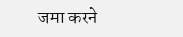जमा करने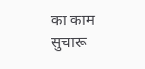का काम सुचारू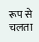रूप से चलता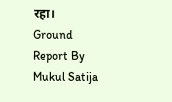रहा।
Ground Report By Mukul Satija